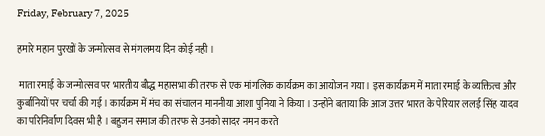Friday, February 7, 2025

हमारे महान पुरखों के जन्मोत्सव से मंगलमय दिन कोई नही ।

 माता रमाई के जन्मोत्सव पर भारतीय बौद्ध महासभा की तरफ से एक मांगलिक कार्यक्रम का आयोजन गया । इस कार्यक्रम में माता रमाई के व्यक्तित्व और कुर्बानियों पर चर्चा की गई । कार्यक्रम में मंच का संचालन माननीया आशा पुनिया ने किया । उन्होंने बताया कि आज उत्तर भारत के पेरियार ललई सिंह यादव का परिनिर्वाण दिवस भी है । बहुजन समाज की तरफ से उनको सादर नमन करते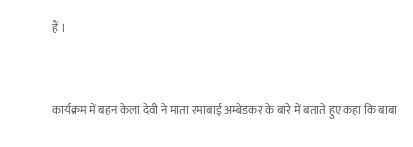हैं ।


कार्यक्रम में बहन केला देवी ने माता रमाबाई अम्बेडकर के बारे में बताते हुए कहा कि बाबा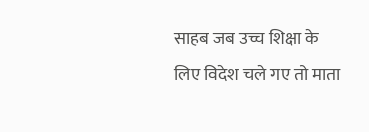साहब जब उच्च शिक्षा के लिए विदेश चले गए तो माता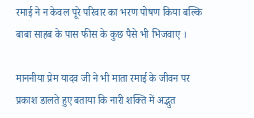रमाई ने न केवल पूरे परिवार का भरण पोषण किया बल्कि बाबा साहब के पास फीस के कुछ पैसे भी भिजवाए ।

माननीया प्रेम यादव जी ने भी माता रमाई के जीवन पर प्रकाश डालते हुए बताया कि नारी शक्ति में अद्भुत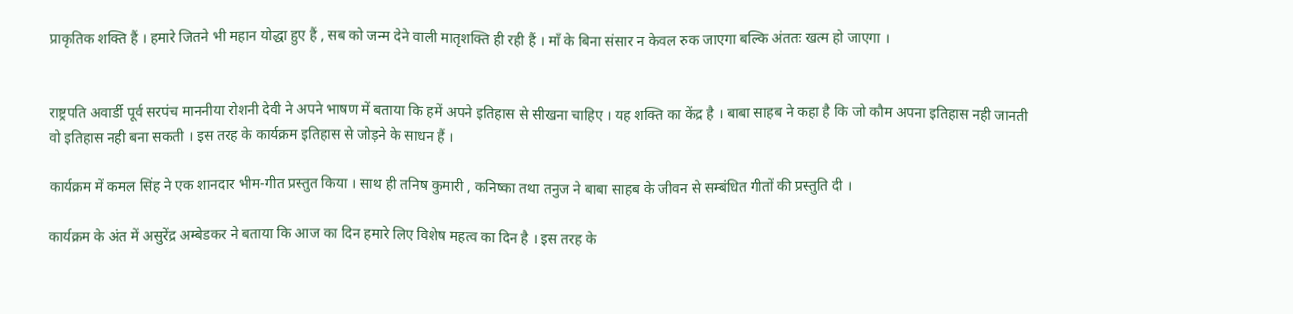प्राकृतिक शक्ति हैं । हमारे जितने भी महान योद्धा हुए हैं , सब को जन्म देने वाली मातृशक्ति ही रही हैं । माँ के बिना संसार न केवल रुक जाएगा बल्कि अंततः खत्म हो जाएगा ।


राष्ट्रपति अवार्डी पूर्व सरपंच माननीया रोशनी देवी ने अपने भाषण में बताया कि हमें अपने इतिहास से सीखना चाहिए । यह शक्ति का केंद्र है । बाबा साहब ने कहा है कि जो कौम अपना इतिहास नही जानती वो इतिहास नही बना सकती । इस तरह के कार्यक्रम इतिहास से जोड़ने के साधन हैं ।

कार्यक्रम में कमल सिंह ने एक शानदार भीम-गीत प्रस्तुत किया । साथ ही तनिष कुमारी , कनिष्का तथा तनुज ने बाबा साहब के जीवन से सम्बंधित गीतों की प्रस्तुति दी ।

कार्यक्रम के अंत में असुरेंद्र अम्बेडकर ने बताया कि आज का दिन हमारे लिए विशेष महत्व का दिन है । इस तरह के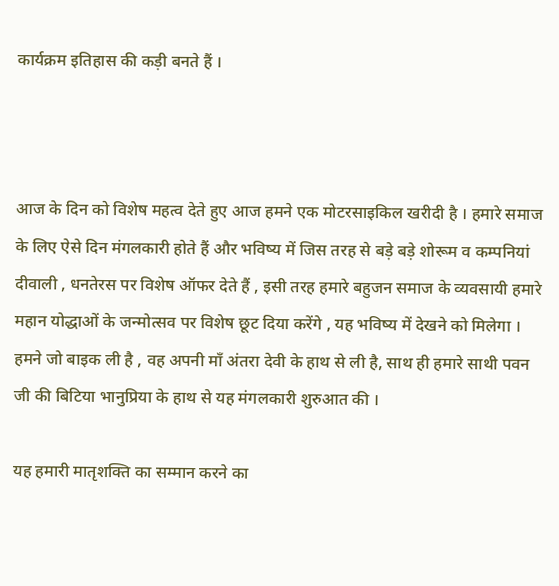कार्यक्रम इतिहास की कड़ी बनते हैं ।



आज के दिन को विशेष महत्व देते हुए आज हमने एक मोटरसाइकिल खरीदी है । हमारे समाज के लिए ऐसे दिन मंगलकारी होते हैं और भविष्य में जिस तरह से बड़े बड़े शोरूम व कम्पनियां दीवाली , धनतेरस पर विशेष ऑफर देते हैं , इसी तरह हमारे बहुजन समाज के व्यवसायी हमारे महान योद्धाओं के जन्मोत्सव पर विशेष छूट दिया करेंगे , यह भविष्य में देखने को मिलेगा । हमने जो बाइक ली है , वह अपनी माँ अंतरा देवी के हाथ से ली है, साथ ही हमारे साथी पवन जी की बिटिया भानुप्रिया के हाथ से यह मंगलकारी शुरुआत की ।

यह हमारी मातृशक्ति का सम्मान करने का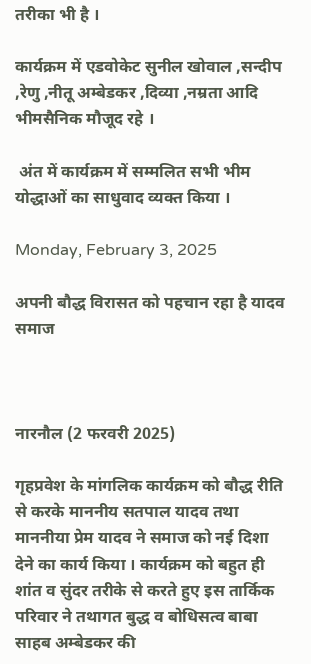तरीका भी है ।

कार्यक्रम में एडवोकेट सुनील खोवाल ,सन्दीप ,रेणु ,नीतू अम्बेडकर ,दिव्या ,नम्रता आदि भीमसैनिक मौजूद रहे ।

 अंत में कार्यक्रम में सम्मलित सभी भीम योद्धाओं का साधुवाद व्यक्त किया ।

Monday, February 3, 2025

अपनी बौद्ध विरासत को पहचान रहा है यादव समाज



नारनौल (2 फरवरी 2025)

गृहप्रवेश के मांगलिक कार्यक्रम को बौद्ध रीति से करके माननीय सतपाल यादव तथा माननीया प्रेम यादव ने समाज को नई दिशा देने का कार्य किया । कार्यक्रम को बहुत ही शांत व सुंदर तरीके से करते हुए इस तार्किक परिवार ने तथागत बुद्ध व बोधिसत्व बाबा साहब अम्बेडकर की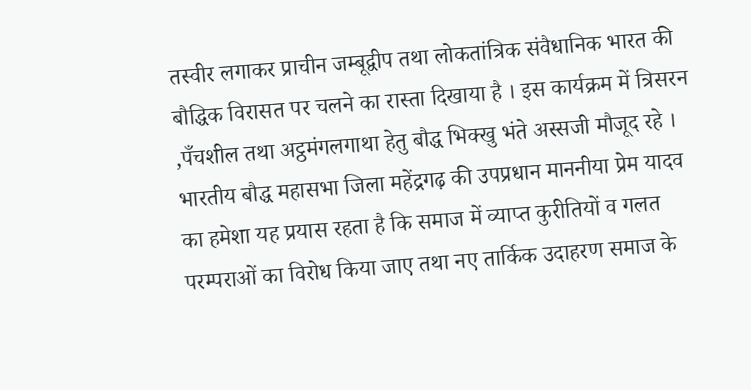तस्वीर लगाकर प्राचीन जम्बूद्वीप तथा लोकतांत्रिक संवैधानिक भारत की बौद्धिक विरासत पर चलने का रास्ता दिखाया है । इस कार्यक्रम में त्रिसरन ,पँचशील तथा अट्ठमंगलगाथा हेतु बौद्ध भिक्खु भंते अस्सजी मौजूद रहे । भारतीय बौद्ध महासभा जिला महेंद्रगढ़ की उपप्रधान माननीया प्रेम यादव का हमेशा यह प्रयास रहता है कि समाज में व्याप्त कुरीतियों व गलत परम्पराओं का विरोध किया जाए तथा नए तार्किक उदाहरण समाज के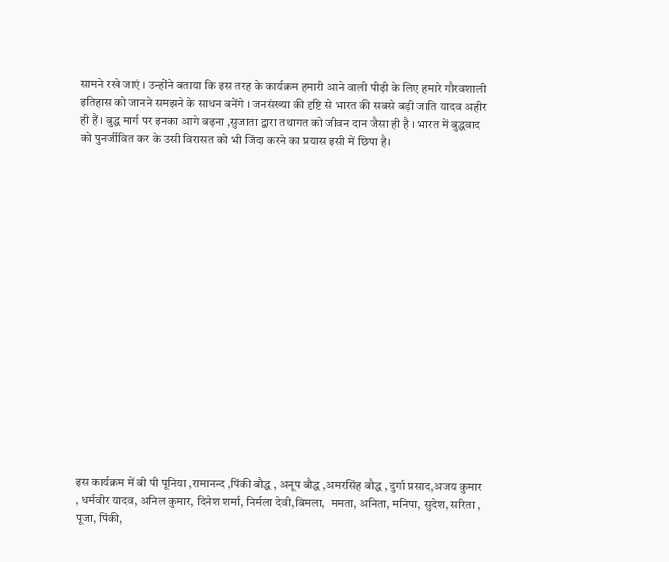सामने रखे जाएं । उन्होंने बताया कि इस तरह के कार्यक्रम हमारी आने वाली पीढ़ी के लिए हमारे गौरवशाली इतिहास को जानने समझने के साधन बनेंगे । जनसंख्या की दृष्टि से भारत की सबसे बड़ी जाति यादव अहीर ही हैं । बुद्ध मार्ग पर इनका आगे बढ़ना ,सुजाता द्वारा तथागत को जीवन दान जैसा ही है । भारत में बुद्धवाद को पुनर्जीवित कर के उसी विरासत को भी जिंदा करने का प्रयास इसी में छिपा है।


















इस कार्यक्रम में बी पी पूनिया ,रामानन्द ,पिंकी बौद्ध , अनूप बौद्ध ,अमरसिंह बौद्ध , दुर्गा प्रसाद,अजय कुमार , धर्मवीर यादव, अनिल कुमार, दिनेश शर्मा, निर्मला देवी,बिमला,  ममता, अनिता, मनिपा, सुदेश, सरिता , पूजा, पिंकी,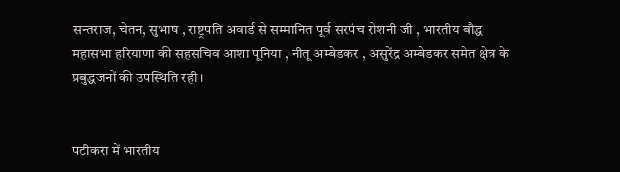सन्तराज, चेतन, सुभाष , राष्ट्रपति अवार्ड से सम्मानित पूर्व सरपंच रोशनी जी , भारतीय बौद्ध महासभा हरियाणा की सहसचिव आशा पूनिया , नीतू अम्बेडकर , असुरेंद्र अम्बेडकर समेत क्षेत्र के प्रबुद्धजनों की उपस्थिति रही ।


पटीकरा में भारतीय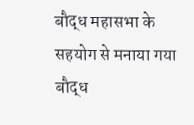बौद्ध महासभा के सहयोग से मनाया गया बौद्ध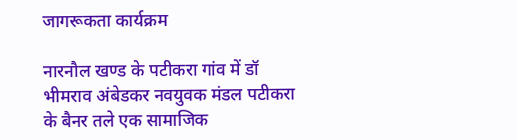जागरूकता कार्यक्रम

नारनौल खण्ड के पटीकरा गांव में डॉ भीमराव अंबेडकर नवयुवक मंडल पटीकरा के बैनर तले एक सामाजिक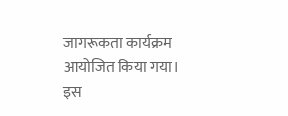जागरूकता कार्यक्रम आयोजित किया गया। इस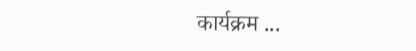कार्यक्रम ...